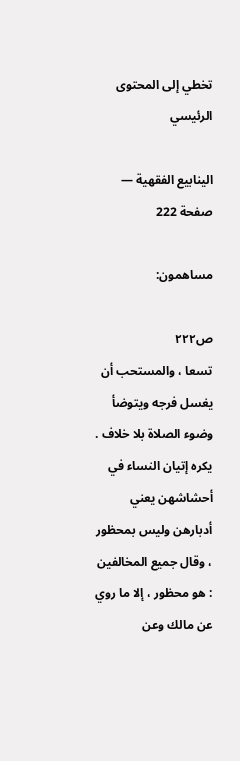تخطي إلى المحتوى الرئيسي

الينابيع الفقهية — صفحة 222

مساهمون:

ص٢٢٢
تسعا ، والمستحب أن يغسل فرجه ويتوضأ وضوء الصلاة بلا خلاف . يكره إتيان النساء في أحشاشهن يعني أدبارهن وليس بمحظور ، وقال جميع المخالفين : هو محظور ، إلا ما روي عن مالك وعن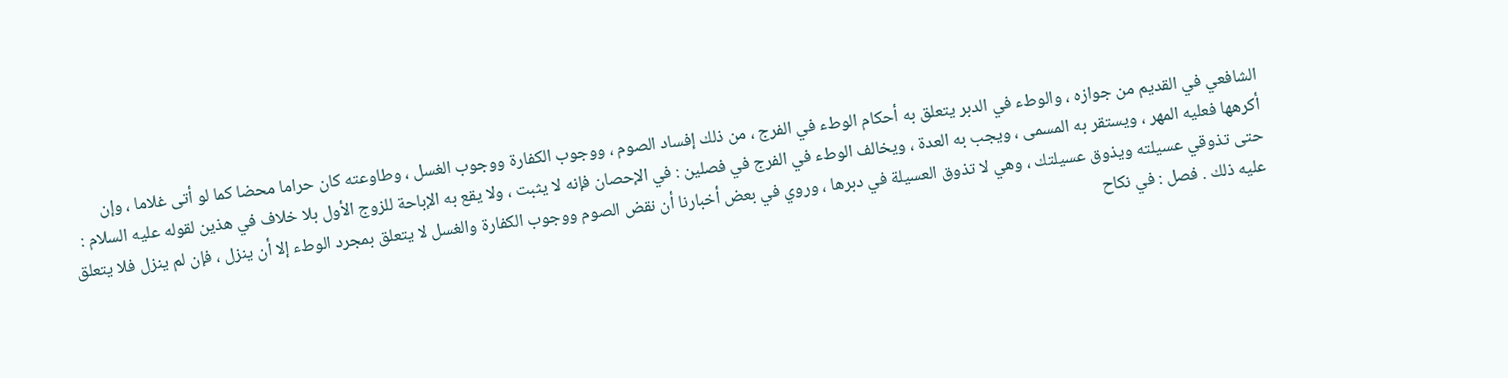الشافعي في القديم من جوازه ، والوطء في الدبر يتعلق به أحكام الوطء في الفرج ، من ذلك إفساد الصوم ، ووجوب الكفارة ووجوب الغسل ، وطاوعته كان حراما محضا كما لو أتى غلاما ، وإن أكرهها فعليه المهر ، ويستقر به المسمى ، ويجب به العدة ، ويخالف الوطء في الفرج في فصلين : في الإحصان فإنه لا يثبت ، ولا يقع به الإباحة للزوج الأول بلا خلاف في هذين لقوله عليه السلام : حتى تذوقي عسيلته ويذوق عسيلتك ، وهي لا تذوق العسيلة في دبرها ، وروي في بعض أخبارنا أن نقض الصوم ووجوب الكفارة والغسل لا يتعلق بمجرد الوطء إلا أن ينزل ، فإن لم ينزل فلا يتعلق عليه ذلك . فصل : في نكاح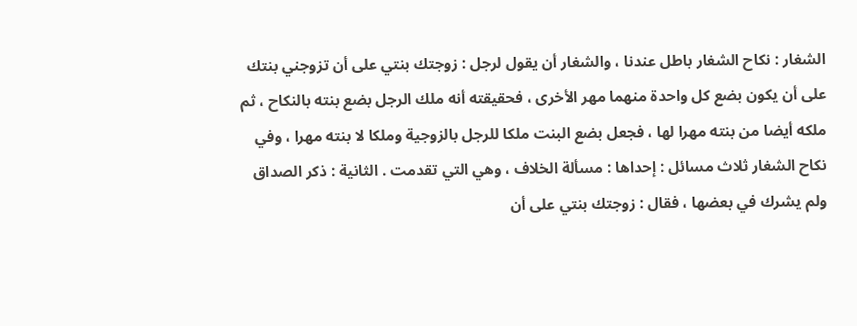الشغار : نكاح الشغار باطل عندنا ، والشغار أن يقول لرجل : زوجتك بنتي على أن تزوجني بنتك على أن يكون بضع كل واحدة منهما مهر الأخرى ، فحقيقته أنه ملك الرجل بضع بنته بالنكاح ، ثم ملكه أيضا من بنته مهرا لها ، فجعل بضع البنت ملكا للرجل بالزوجية وملكا لا بنته مهرا ، وفي نكاح الشغار ثلاث مسائل : إحداها : مسألة الخلاف ، وهي التي تقدمت . الثانية : ذكر الصداق ولم يشرك في بعضها ، فقال : زوجتك بنتي على أن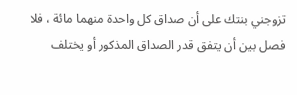تزوجني بنتك على أن صداق كل واحدة منهما مائة ، فلا فصل بين أن يتفق قدر الصداق المذكور أو يختلف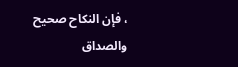، فإن النكاح صحيح والصداق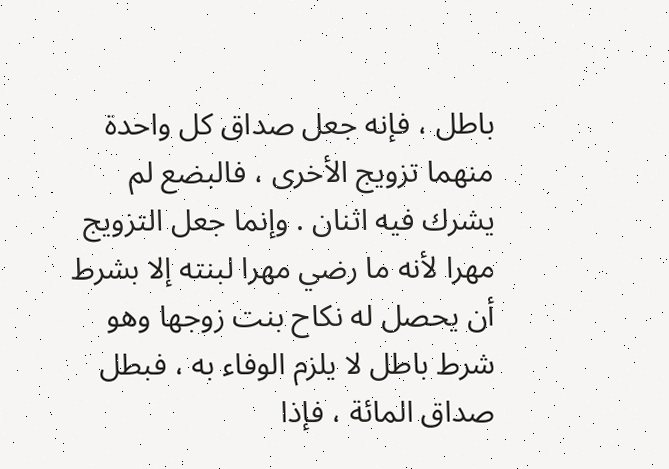باطل ، فإنه جعل صداق كل واحدة منهما تزويج الأخرى ، فالبضع لم يشرك فيه اثنان . وإنما جعل التزويج مهرا لأنه ما رضي مهرا لبنته إلا بشرط أن يحصل له نكاح بنت زوجها وهو شرط باطل لا يلزم الوفاء به ، فبطل صداق المائة ، فإذا